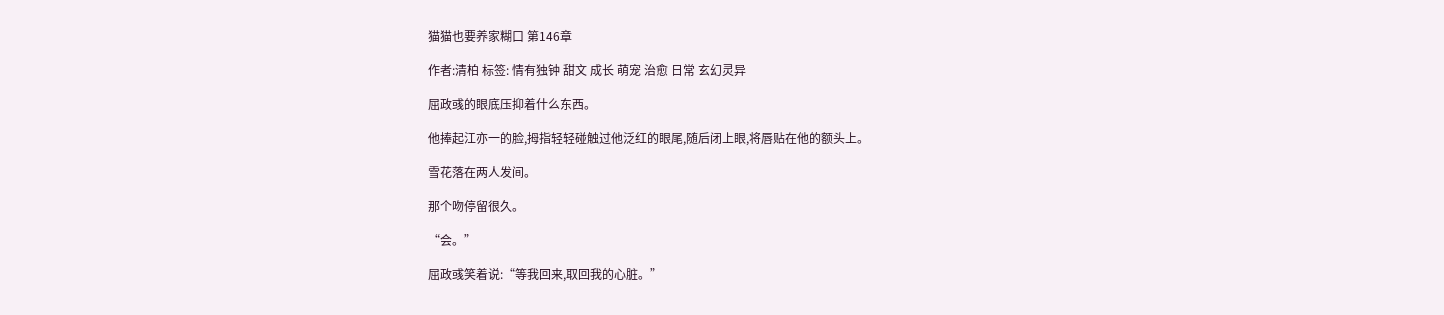猫猫也要养家糊口 第146章

作者:清柏 标签: 情有独钟 甜文 成长 萌宠 治愈 日常 玄幻灵异

屈政彧的眼底压抑着什么东西。

他捧起江亦一的脸,拇指轻轻碰触过他泛红的眼尾,随后闭上眼,将唇贴在他的额头上。

雪花落在两人发间。

那个吻停留很久。

“会。”

屈政彧笑着说:“等我回来,取回我的心脏。”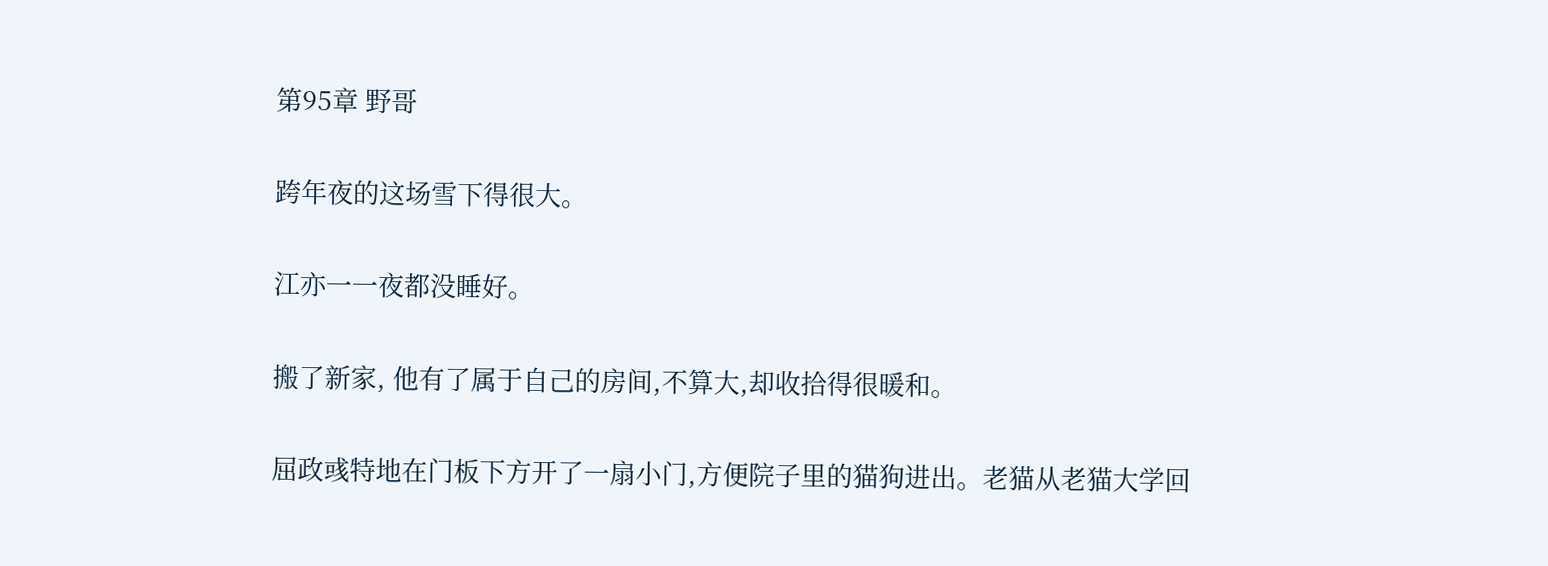第95章 野哥

跨年夜的这场雪下得很大。

江亦一一夜都没睡好。

搬了新家, 他有了属于自己的房间,不算大,却收拾得很暖和。

屈政彧特地在门板下方开了一扇小门,方便院子里的猫狗进出。老猫从老猫大学回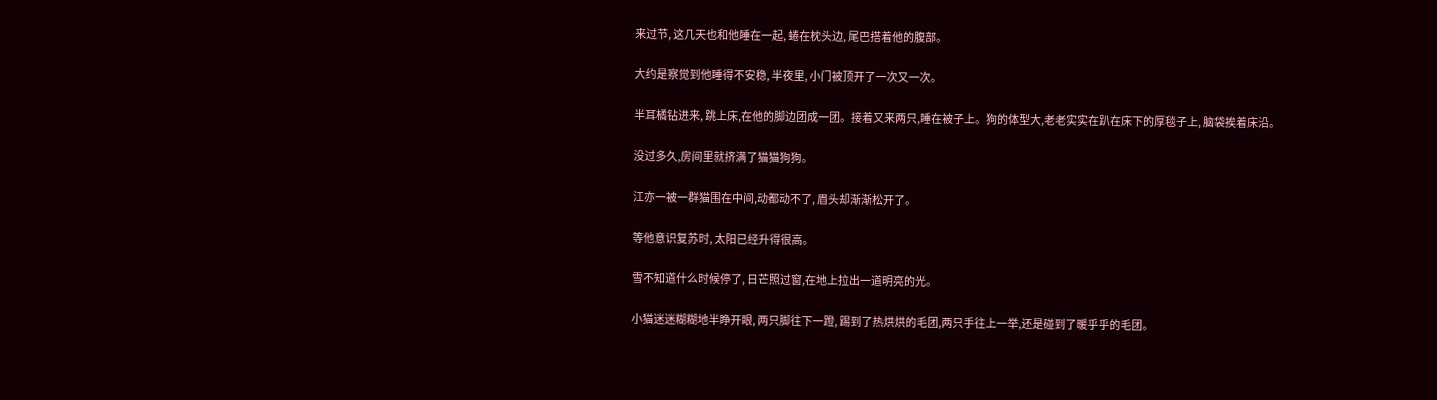来过节, 这几天也和他睡在一起, 蜷在枕头边, 尾巴搭着他的腹部。

大约是察觉到他睡得不安稳, 半夜里, 小门被顶开了一次又一次。

半耳橘钻进来, 跳上床,在他的脚边团成一团。接着又来两只,睡在被子上。狗的体型大,老老实实在趴在床下的厚毯子上, 脑袋挨着床沿。

没过多久,房间里就挤满了猫猫狗狗。

江亦一被一群猫围在中间,动都动不了, 眉头却渐渐松开了。

等他意识复苏时, 太阳已经升得很高。

雪不知道什么时候停了, 日芒照过窗,在地上拉出一道明亮的光。

小猫迷迷糊糊地半睁开眼, 两只脚往下一蹬, 踢到了热烘烘的毛团,两只手往上一举,还是碰到了暖乎乎的毛团。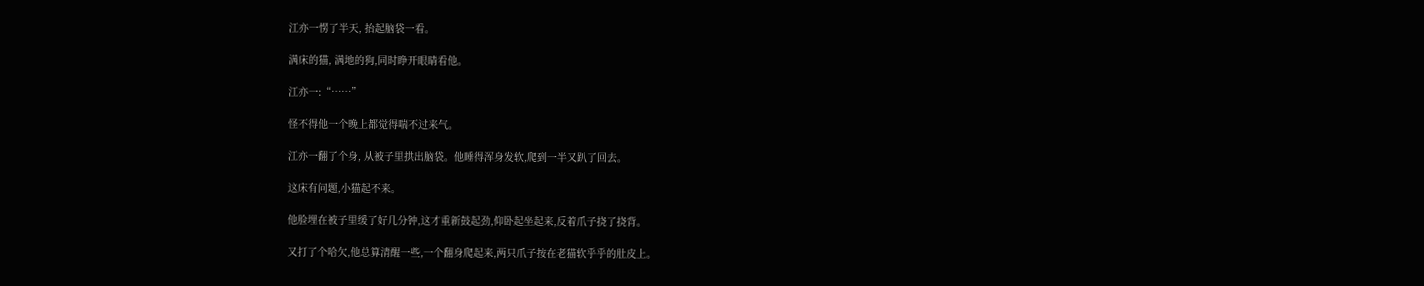江亦一愣了半天, 抬起脑袋一看。

满床的猫, 满地的狗,同时睁开眼睛看他。

江亦一:“……”

怪不得他一个晚上都觉得喘不过来气。

江亦一翻了个身, 从被子里拱出脑袋。他睡得浑身发软,爬到一半又趴了回去。

这床有问题,小猫起不来。

他脸埋在被子里缓了好几分钟,这才重新鼓起劲,仰卧起坐起来,反着爪子挠了挠背。

又打了个哈欠,他总算清醒一些,一个翻身爬起来,两只爪子按在老猫软乎乎的肚皮上。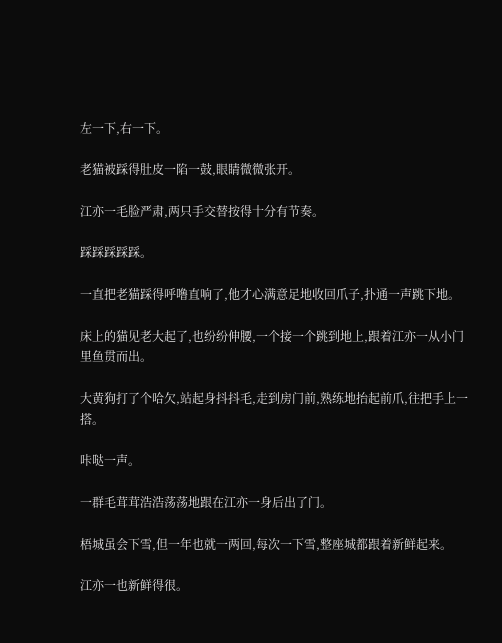左一下,右一下。

老猫被踩得肚皮一陷一鼓,眼睛微微张开。

江亦一毛脸严肃,两只手交替按得十分有节奏。

踩踩踩踩踩。

一直把老猫踩得呼噜直响了,他才心满意足地收回爪子,扑通一声跳下地。

床上的猫见老大起了,也纷纷伸腰,一个接一个跳到地上,跟着江亦一从小门里鱼贯而出。

大黄狗打了个哈欠,站起身抖抖毛,走到房门前,熟练地抬起前爪,往把手上一搭。

咔哒一声。

一群毛茸茸浩浩荡荡地跟在江亦一身后出了门。

梧城虽会下雪,但一年也就一两回,每次一下雪,整座城都跟着新鲜起来。

江亦一也新鲜得很。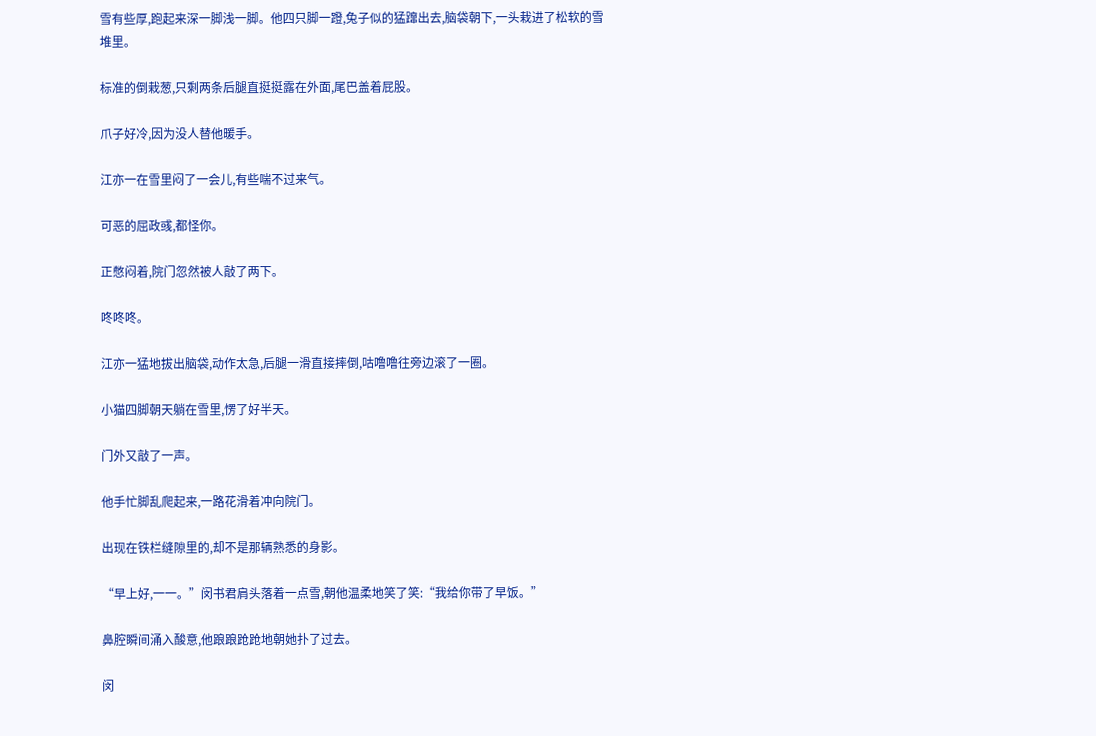雪有些厚,跑起来深一脚浅一脚。他四只脚一蹬,兔子似的猛蹿出去,脑袋朝下,一头栽进了松软的雪堆里。

标准的倒栽葱,只剩两条后腿直挺挺露在外面,尾巴盖着屁股。

爪子好冷,因为没人替他暖手。

江亦一在雪里闷了一会儿,有些喘不过来气。

可恶的屈政彧,都怪你。

正憋闷着,院门忽然被人敲了两下。

咚咚咚。

江亦一猛地拔出脑袋,动作太急,后腿一滑直接摔倒,咕噜噜往旁边滚了一圈。

小猫四脚朝天躺在雪里,愣了好半天。

门外又敲了一声。

他手忙脚乱爬起来,一路花滑着冲向院门。

出现在铁栏缝隙里的,却不是那辆熟悉的身影。

“早上好,一一。”闵书君肩头落着一点雪,朝他温柔地笑了笑:“我给你带了早饭。”

鼻腔瞬间涌入酸意,他踉踉跄跄地朝她扑了过去。

闵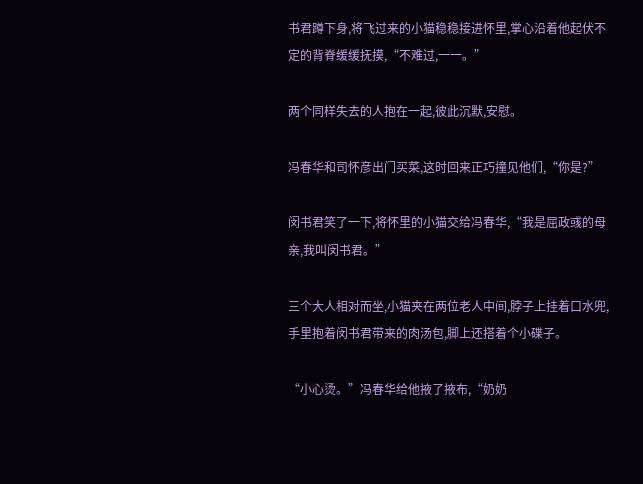书君蹲下身,将飞过来的小猫稳稳接进怀里,掌心沿着他起伏不定的背脊缓缓抚摸,“不难过,一一。”

两个同样失去的人抱在一起,彼此沉默,安慰。

冯春华和司怀彦出门买菜,这时回来正巧撞见他们,“你是?”

闵书君笑了一下,将怀里的小猫交给冯春华,“我是屈政彧的母亲,我叫闵书君。”

三个大人相对而坐,小猫夹在两位老人中间,脖子上挂着口水兜,手里抱着闵书君带来的肉汤包,脚上还搭着个小碟子。

“小心烫。”冯春华给他掖了掖布,“奶奶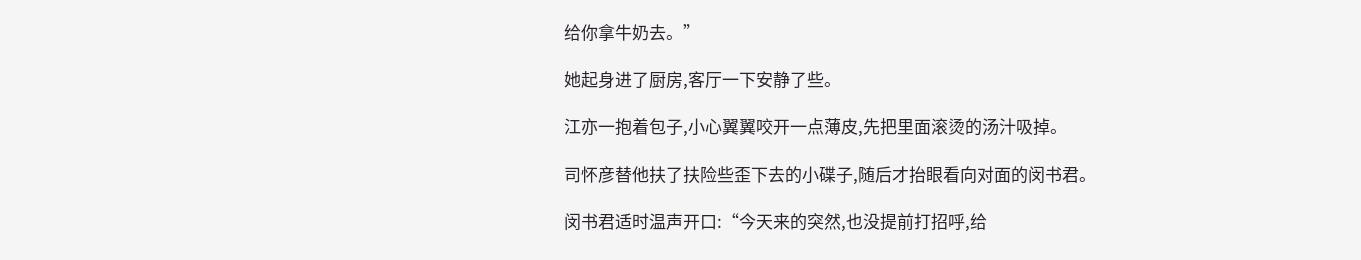给你拿牛奶去。”

她起身进了厨房,客厅一下安静了些。

江亦一抱着包子,小心翼翼咬开一点薄皮,先把里面滚烫的汤汁吸掉。

司怀彦替他扶了扶险些歪下去的小碟子,随后才抬眼看向对面的闵书君。

闵书君适时温声开口:“今天来的突然,也没提前打招呼,给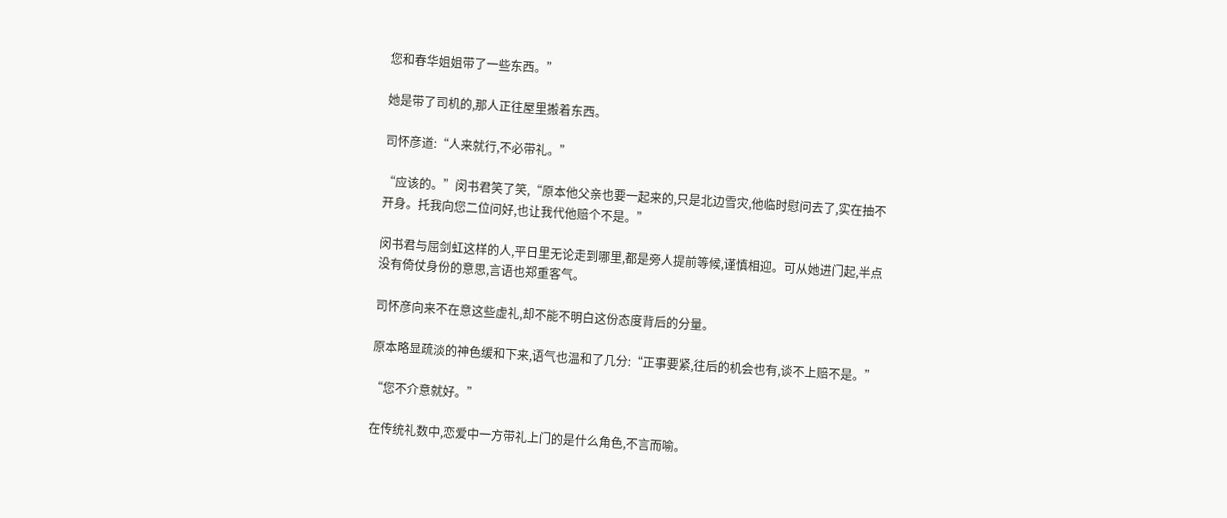您和春华姐姐带了一些东西。”

她是带了司机的,那人正往屋里搬着东西。

司怀彦道:“人来就行,不必带礼。”

“应该的。”闵书君笑了笑,“原本他父亲也要一起来的,只是北边雪灾,他临时慰问去了,实在抽不开身。托我向您二位问好,也让我代他赔个不是。”

闵书君与屈剑虹这样的人,平日里无论走到哪里,都是旁人提前等候,谨慎相迎。可从她进门起,半点没有倚仗身份的意思,言语也郑重客气。

司怀彦向来不在意这些虚礼,却不能不明白这份态度背后的分量。

原本略显疏淡的神色缓和下来,语气也温和了几分:“正事要紧,往后的机会也有,谈不上赔不是。”

“您不介意就好。”

在传统礼数中,恋爱中一方带礼上门的是什么角色,不言而喻。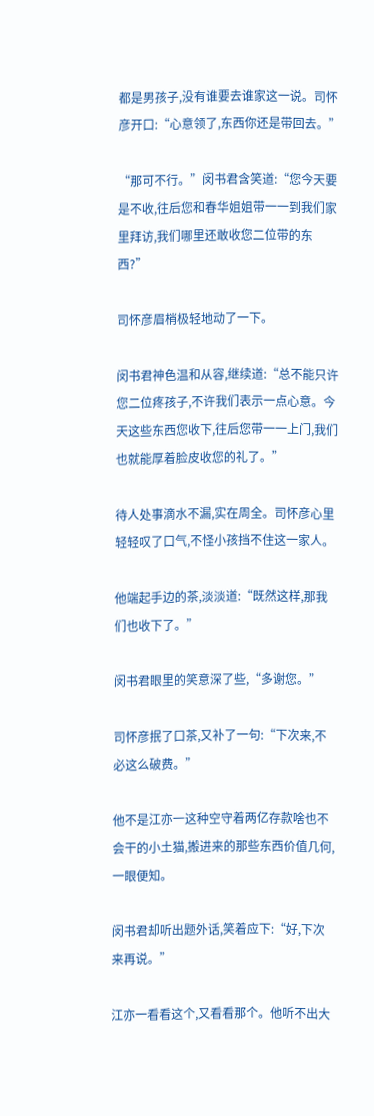都是男孩子,没有谁要去谁家这一说。司怀彦开口:“心意领了,东西你还是带回去。”

“那可不行。”闵书君含笑道:“您今天要是不收,往后您和春华姐姐带一一到我们家里拜访,我们哪里还敢收您二位带的东西?”

司怀彦眉梢极轻地动了一下。

闵书君神色温和从容,继续道:“总不能只许您二位疼孩子,不许我们表示一点心意。今天这些东西您收下,往后您带一一上门,我们也就能厚着脸皮收您的礼了。”

待人处事滴水不漏,实在周全。司怀彦心里轻轻叹了口气,不怪小孩挡不住这一家人。

他端起手边的茶,淡淡道:“既然这样,那我们也收下了。”

闵书君眼里的笑意深了些,“多谢您。”

司怀彦抿了口茶,又补了一句:“下次来,不必这么破费。”

他不是江亦一这种空守着两亿存款啥也不会干的小土猫,搬进来的那些东西价值几何,一眼便知。

闵书君却听出题外话,笑着应下:“好,下次来再说。”

江亦一看看这个,又看看那个。他听不出大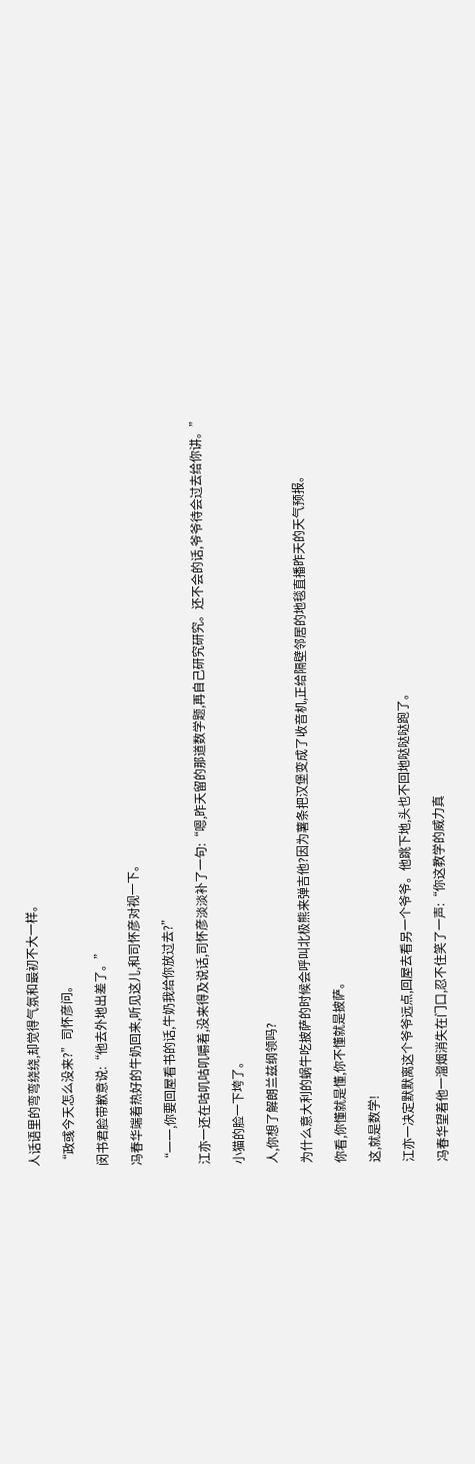人话语里的弯弯绕绕,却觉得气氛和最初不大一样。

“政彧今天怎么没来?”司怀彦问。

闵书君脸带歉意说:“他去外地出差了。”

冯春华端着热好的牛奶回来,听见这儿,和司怀彦对视一下。

“一一,你要回屋看书的话,牛奶我给你放过去?”

江亦一还在咕叽咕叽嚼着,没来得及说话,司怀彦淡淡补了一句:“嗯,昨天留的那道数学题,再自己研究研究。还不会的话,爷爷待会过去给你讲。”

小猫的脸一下垮了。

人,你想了解朗兰兹纲领吗?

为什么意大利的蜗牛吃披萨的时候会呼叫北极熊来弹吉他?因为薯条把汉堡变成了收音机,正给隔壁邻居的地毯直播昨天的天气预报。

你看,你懂就是懂,你不懂就是披萨。

这,就是数学!

江亦一决定默默离这个爷爷远点,回屋去看另一个爷爷。他跳下地,头也不回地哒哒哒跑了。

冯春华望着他一溜烟消失在门口,忍不住笑了一声:“你这教学的威力真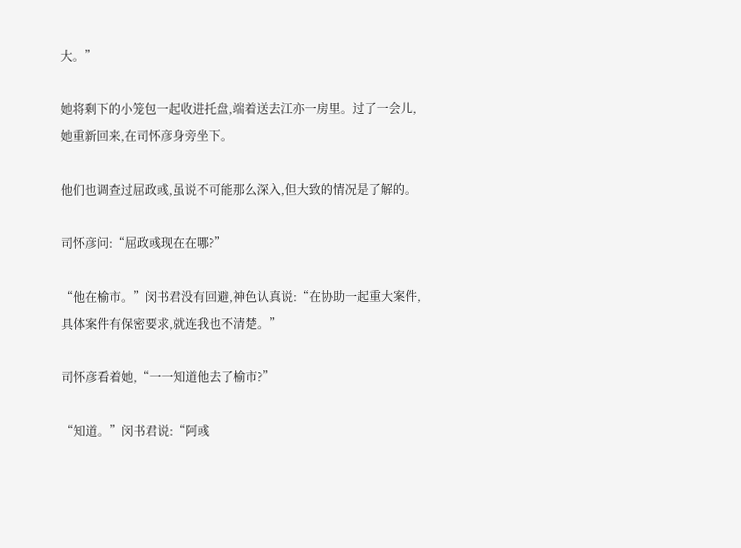大。”

她将剩下的小笼包一起收进托盘,端着送去江亦一房里。过了一会儿,她重新回来,在司怀彦身旁坐下。

他们也调查过屈政彧,虽说不可能那么深入,但大致的情况是了解的。

司怀彦问:“屈政彧现在在哪?”

“他在榆市。”闵书君没有回避,神色认真说:“在协助一起重大案件,具体案件有保密要求,就连我也不清楚。”

司怀彦看着她,“一一知道他去了榆市?”

“知道。”闵书君说:“阿彧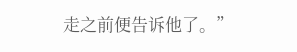走之前便告诉他了。”